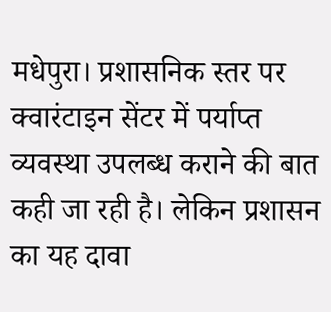मधेपुरा। प्रशासनिक स्तर पर क्वारंटाइन सेंटर में पर्याप्त व्यवस्था उपलब्ध कराने की बात कही जा रही है। लेकिन प्रशासन का यह दावा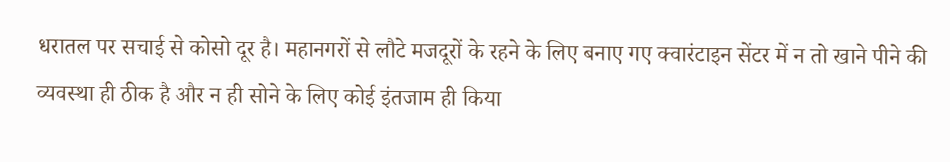धरातल पर सचाई से कोसो दूर है। महानगरों से लौटे मजदूरों के रहने के लिए बनाए गए क्वारंटाइन सेंटर में न तो खाने पीने की व्यवस्था ही ठीक है और न ही सोने के लिए कोई इंतजाम ही किया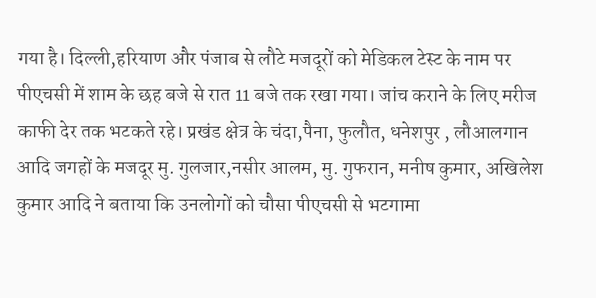गया है। दिल्ली,हरियाण और पंजाब से लौटे मजदूरों को मेडिकल टेस्ट के नाम पर पीएचसी में शाम के छह बजे से रात 11 बजे तक रखा गया। जांच कराने के लिए मरीज काफी देर तक भटकते रहे। प्रखंड क्षेत्र के चंदा,पैना, फुलौत, धनेशपुर , लौआलगान आदि जगहों के मजदूर मु. गुलजार,नसीर आलम, मु. गुफरान, मनीष कुमार, अखिलेश कुमार आदि ने बताया कि उनलोगों को चौसा पीएचसी से भटगामा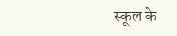स्कूल के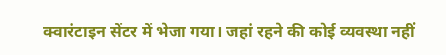क्वारंटाइन सेंटर में भेजा गया। जहां रहने की कोई व्यवस्था नहीं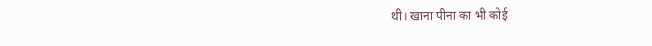थी। खाना पीना का भी कोई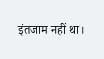इंतजाम नहीं था।